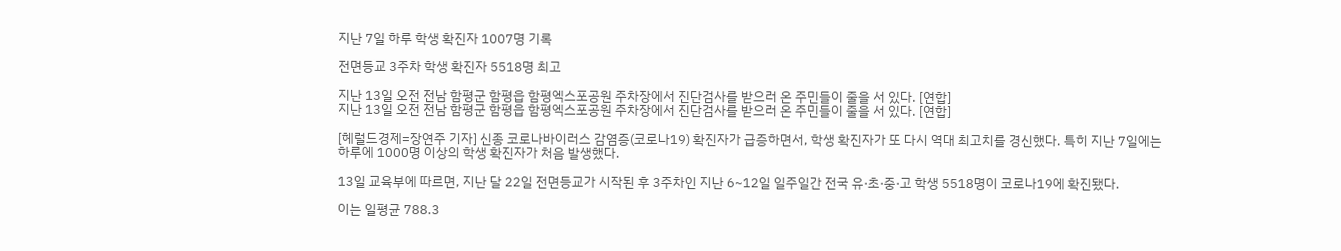지난 7일 하루 학생 확진자 1007명 기록

전면등교 3주차 학생 확진자 5518명 최고

지난 13일 오전 전남 함평군 함평읍 함평엑스포공원 주차장에서 진단검사를 받으러 온 주민들이 줄을 서 있다. [연합]
지난 13일 오전 전남 함평군 함평읍 함평엑스포공원 주차장에서 진단검사를 받으러 온 주민들이 줄을 서 있다. [연합]

[헤럴드경제=장연주 기자] 신종 코로나바이러스 감염증(코로나19) 확진자가 급증하면서, 학생 확진자가 또 다시 역대 최고치를 경신했다. 특히 지난 7일에는 하루에 1000명 이상의 학생 확진자가 처음 발생했다.

13일 교육부에 따르면, 지난 달 22일 전면등교가 시작된 후 3주차인 지난 6~12일 일주일간 전국 유·초·중·고 학생 5518명이 코로나19에 확진됐다.

이는 일평균 788.3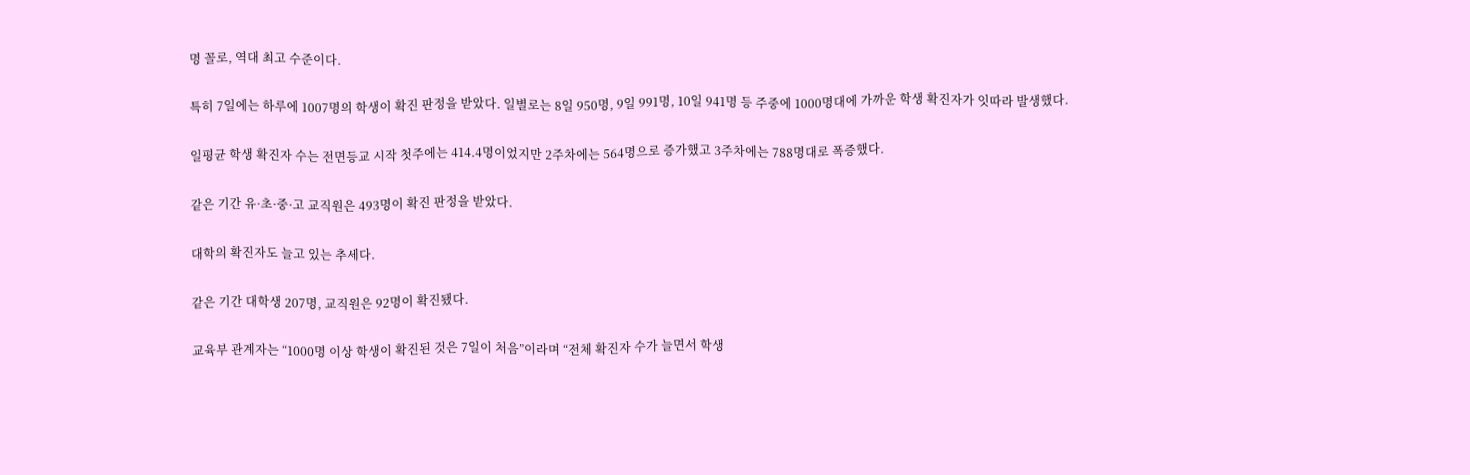명 꼴로, 역대 최고 수준이다.

특히 7일에는 하루에 1007명의 학생이 확진 판정을 받았다. 일별로는 8일 950명, 9일 991명, 10일 941명 등 주중에 1000명대에 가까운 학생 확진자가 잇따라 발생했다.

일평균 학생 확진자 수는 전면등교 시작 첫주에는 414.4명이었지만 2주차에는 564명으로 증가했고 3주차에는 788명대로 폭증했다.

같은 기간 유·초·중·고 교직원은 493명이 확진 판정을 받았다.

대학의 확진자도 늘고 있는 추세다.

같은 기간 대학생 207명, 교직원은 92명이 확진됐다.

교육부 관계자는 “1000명 이상 학생이 확진된 것은 7일이 처음”이라며 “전체 확진자 수가 늘면서 학생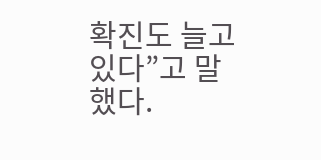확진도 늘고 있다”고 말했다.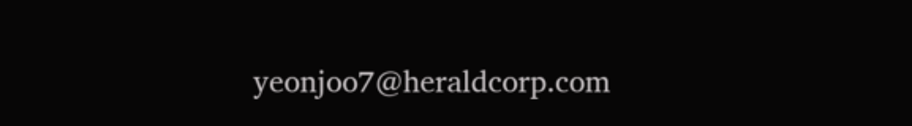yeonjoo7@heraldcorp.com